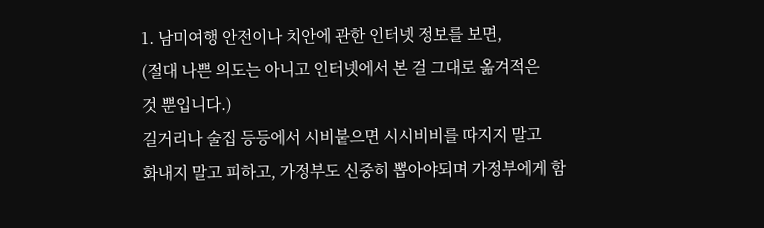1. 남미여행 안전이나 치안에 관한 인터넷 정보를 보면,
(절대 나쁜 의도는 아니고 인터넷에서 본 걸 그대로 옮겨적은
것 뿐입니다.)
길거리나 술집 등등에서 시비붙으면 시시비비를 따지지 말고
화내지 말고 피하고, 가정부도 신중히 뽑아야되며 가정부에게 함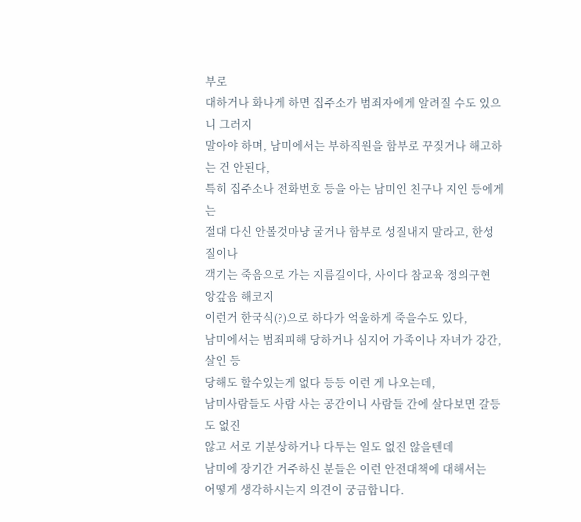부로
대하거나 화나게 하면 집주소가 범죄자에게 알려질 수도 있으니 그러지
말아야 하며, 남미에서는 부하직원을 함부로 꾸짖거나 해고하는 건 안된다,
특히 집주소나 전화번호 등을 아는 남미인 친구나 지인 등에게는
절대 다신 안볼것마냥 굴거나 함부로 성질내지 말라고, 한성질이나
객기는 죽음으로 가는 지름길이다, 사이다 참교육 정의구현 앙갚음 해코지
이런거 한국식(?)으로 하다가 억울하게 죽을수도 있다,
남미에서는 범죄피해 당하거나 심지어 가족이나 자녀가 강간, 살인 등
당해도 할수있는게 없다 등등 이런 게 나오는데,
남미사람들도 사람 사는 공간이니 사람들 간에 살다보면 갈등도 없진
않고 서로 기분상하거나 다투는 일도 없진 않을텐데
남미에 장기간 거주하신 분들은 이런 안전대책에 대해서는
어떻게 생각하시는지 의견이 궁금합니다.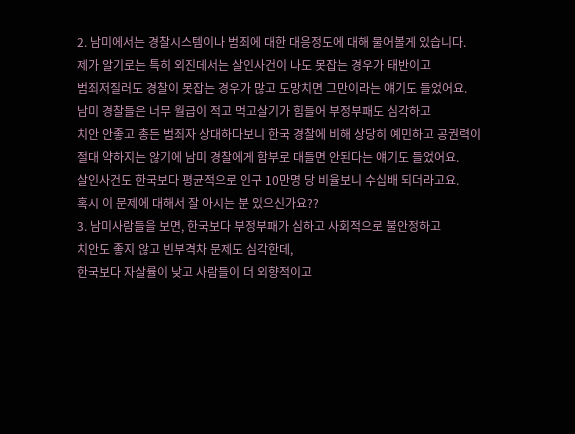2. 남미에서는 경찰시스템이나 범죄에 대한 대응정도에 대해 물어볼게 있습니다.
제가 알기로는 특히 외진데서는 살인사건이 나도 못잡는 경우가 태반이고
범죄저질러도 경찰이 못잡는 경우가 많고 도망치면 그만이라는 얘기도 들었어요.
남미 경찰들은 너무 월급이 적고 먹고살기가 힘들어 부정부패도 심각하고
치안 안좋고 총든 범죄자 상대하다보니 한국 경찰에 비해 상당히 예민하고 공권력이
절대 약하지는 않기에 남미 경찰에게 함부로 대들면 안된다는 얘기도 들었어요.
살인사건도 한국보다 평균적으로 인구 10만명 당 비율보니 수십배 되더라고요.
혹시 이 문제에 대해서 잘 아시는 분 있으신가요??
3. 남미사람들을 보면, 한국보다 부정부패가 심하고 사회적으로 불안정하고
치안도 좋지 않고 빈부격차 문제도 심각한데,
한국보다 자살률이 낮고 사람들이 더 외향적이고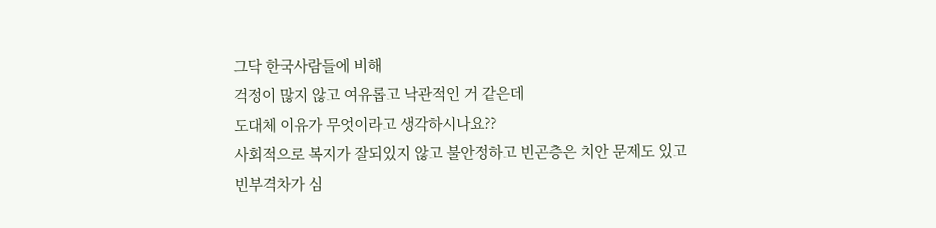그닥 한국사람들에 비해
걱정이 많지 않고 여유롭고 낙관적인 거 같은데
도대체 이유가 무엇이라고 생각하시나요??
사회적으로 복지가 잘되있지 않고 불안정하고 빈곤층은 치안 문제도 있고
빈부격차가 심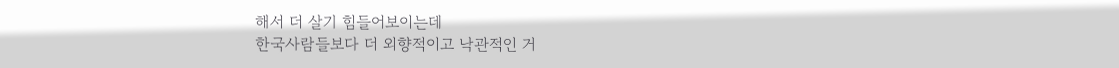해서 더 살기 힘들어보이는데
한국사람들보다 더 외향적이고 낙관적인 거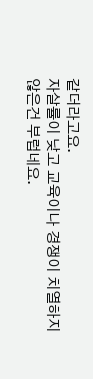같더라고요.
자살률이 낮고 교육이나 경쟁이 치열하지 않은건 부럽네요.